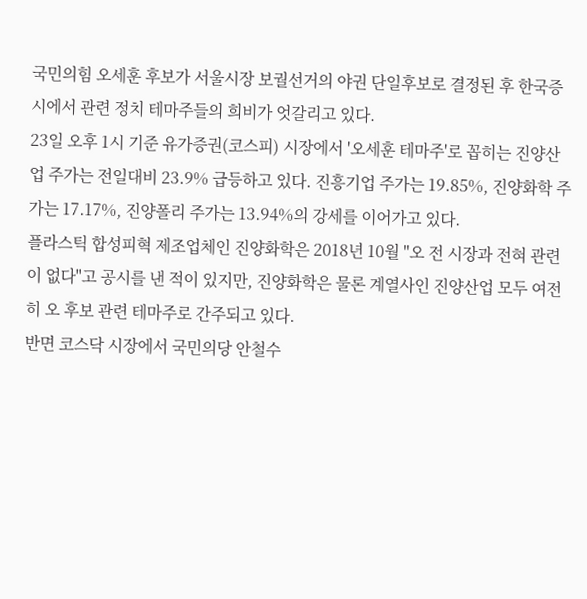국민의힘 오세훈 후보가 서울시장 보궐선거의 야권 단일후보로 결정된 후 한국증시에서 관련 정치 테마주들의 희비가 엇갈리고 있다.
23일 오후 1시 기준 유가증권(코스피) 시장에서 '오세훈 테마주'로 꼽히는 진양산업 주가는 전일대비 23.9% 급등하고 있다. 진흥기업 주가는 19.85%, 진양화학 주가는 17.17%, 진양폴리 주가는 13.94%의 강세를 이어가고 있다.
플라스틱 합성피혁 제조업체인 진양화학은 2018년 10월 "오 전 시장과 전혀 관련이 없다"고 공시를 낸 적이 있지만, 진양화학은 물론 계열사인 진양산업 모두 여전히 오 후보 관련 테마주로 간주되고 있다.
반면 코스닥 시장에서 국민의당 안철수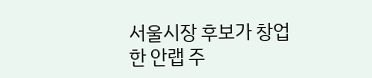서울시장 후보가 창업한 안랩 주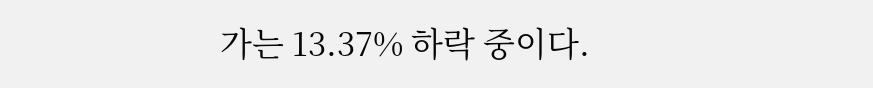가는 13.37% 하락 중이다.